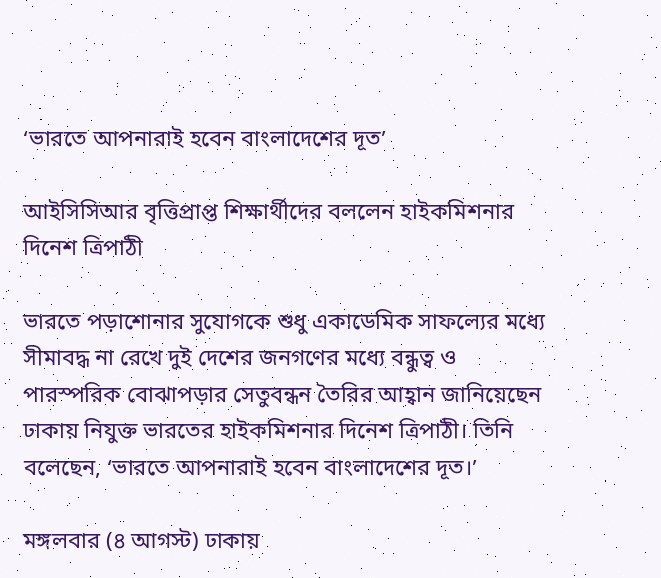‘ভারতে আপনারাই হবেন বাংলাদেশের দূত’

আইসিসিআর বৃত্তিপ্রাপ্ত শিক্ষার্থীদের বললেন হাইকমিশনার দিনেশ ত্রিপাঠী

ভারতে পড়াশোনার সুযোগকে শুধু একাডেমিক সাফল্যের মধ্যে সীমাবদ্ধ না রেখে দুই দেশের জনগণের মধ্যে বন্ধুত্ব ও পারস্পরিক বোঝাপড়ার সেতুবন্ধন তৈরির আহ্বান জানিয়েছেন ঢাকায় নিযুক্ত ভারতের হাইকমিশনার দিনেশ ত্রিপাঠী। তিনি বলেছেন, ‘ভারতে আপনারাই হবেন বাংলাদেশের দূত।’

মঙ্গলবার (৪ আগস্ট) ঢাকায়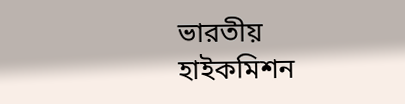ভারতীয় হাইকমিশন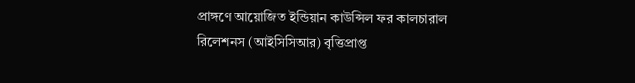প্রাঙ্গণে আয়োজিত ইন্ডিয়ান কাউন্সিল ফর কালচারাল রিলেশনস (আইসিসিআর) বৃত্তিপ্রাপ্ত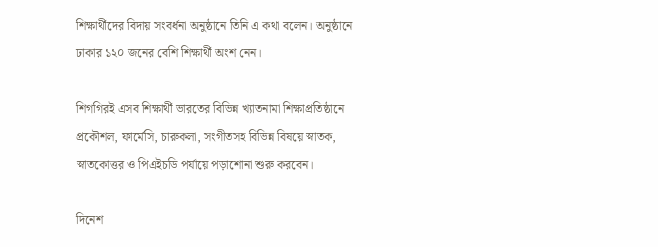শিক্ষার্থীদের বিদায় সংবর্ধনা অনুষ্ঠানে তিনি এ কথা বলেন। অনুষ্ঠানে ঢাকার ১২০ জনের বেশি শিক্ষার্থী অংশ নেন।

শিগগিরই এসব শিক্ষার্থী ভারতের বিভিন্ন খ্যাতনামা শিক্ষাপ্রতিষ্ঠানে প্রকৌশল, ফার্মেসি, চারুকলা, সংগীতসহ বিভিন্ন বিষয়ে স্নাতক, স্নাতকোত্তর ও পিএইচডি পর্যায়ে পড়াশোনা শুরু করবেন।

দিনেশ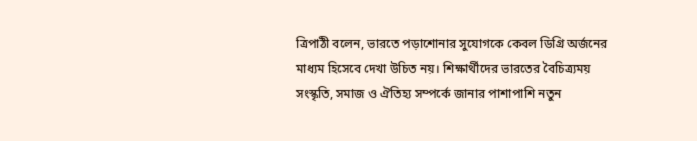ত্রিপাঠী বলেন, ভারতে পড়াশোনার সুযোগকে কেবল ডিগ্রি অর্জনের মাধ্যম হিসেবে দেখা উচিত নয়। শিক্ষার্থীদের ভারতের বৈচিত্র্যময় সংস্কৃতি, সমাজ ও ঐতিহ্য সম্পর্কে জানার পাশাপাশি নতুন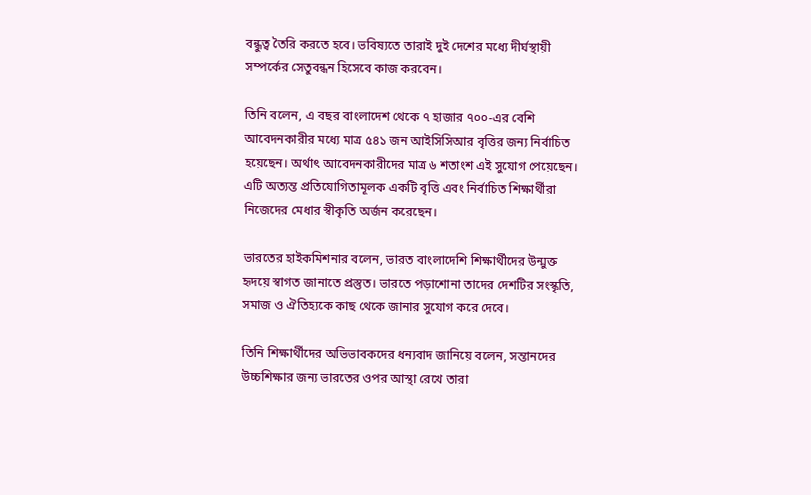বন্ধুত্ব তৈরি করতে হবে। ভবিষ্যতে তারাই দুই দেশের মধ্যে দীর্ঘস্থায়ী সম্পর্কের সেতুবন্ধন হিসেবে কাজ করবেন।

তিনি বলেন, এ বছর বাংলাদেশ থেকে ৭ হাজার ৭০০-এর বেশি আবেদনকারীর মধ্যে মাত্র ৫৪১ জন আইসিসিআর বৃত্তির জন্য নির্বাচিত হয়েছেন। অর্থাৎ আবেদনকারীদের মাত্র ৬ শতাংশ এই সুযোগ পেয়েছেন। এটি অত্যন্ত প্রতিযোগিতামূলক একটি বৃত্তি এবং নির্বাচিত শিক্ষার্থীরা নিজেদের মেধার স্বীকৃতি অর্জন করেছেন।

ভারতের হাইকমিশনার বলেন, ভারত বাংলাদেশি শিক্ষার্থীদের উন্মুক্ত হৃদয়ে স্বাগত জানাতে প্রস্তুত। ভারতে পড়াশোনা তাদের দেশটির সংস্কৃতি, সমাজ ও ঐতিহ্যকে কাছ থেকে জানার সুযোগ করে দেবে।

তিনি শিক্ষার্থীদের অভিভাবকদের ধন্যবাদ জানিয়ে বলেন, সন্তানদের উচ্চশিক্ষার জন্য ভারতের ওপর আস্থা রেখে তারা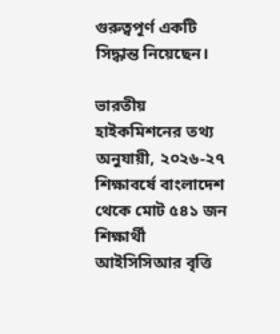গুরুত্বপূর্ণ একটি সিদ্ধান্ত নিয়েছেন।

ভারতীয় হাইকমিশনের তথ্য অনুযায়ী, ২০২৬-২৭ শিক্ষাবর্ষে বাংলাদেশ থেকে মোট ৫৪১ জন শিক্ষার্থী আইসিসিআর বৃত্তি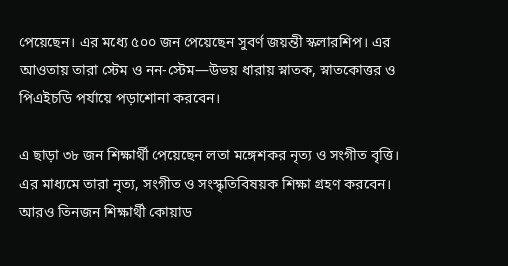পেয়েছেন। এর মধ্যে ৫০০ জন পেয়েছেন সুবর্ণ জয়ন্তী স্কলারশিপ। এর আওতায় তারা স্টেম ও নন-স্টেম—উভয় ধারায় স্নাতক, স্নাতকোত্তর ও পিএইচডি পর্যায়ে পড়াশোনা করবেন।

এ ছাড়া ৩৮ জন শিক্ষার্থী পেয়েছেন লতা মঙ্গেশকর নৃত্য ও সংগীত বৃত্তি। এর মাধ্যমে তারা নৃত্য, সংগীত ও সংস্কৃতিবিষয়ক শিক্ষা গ্রহণ করবেন। আরও তিনজন শিক্ষার্থী কোয়াড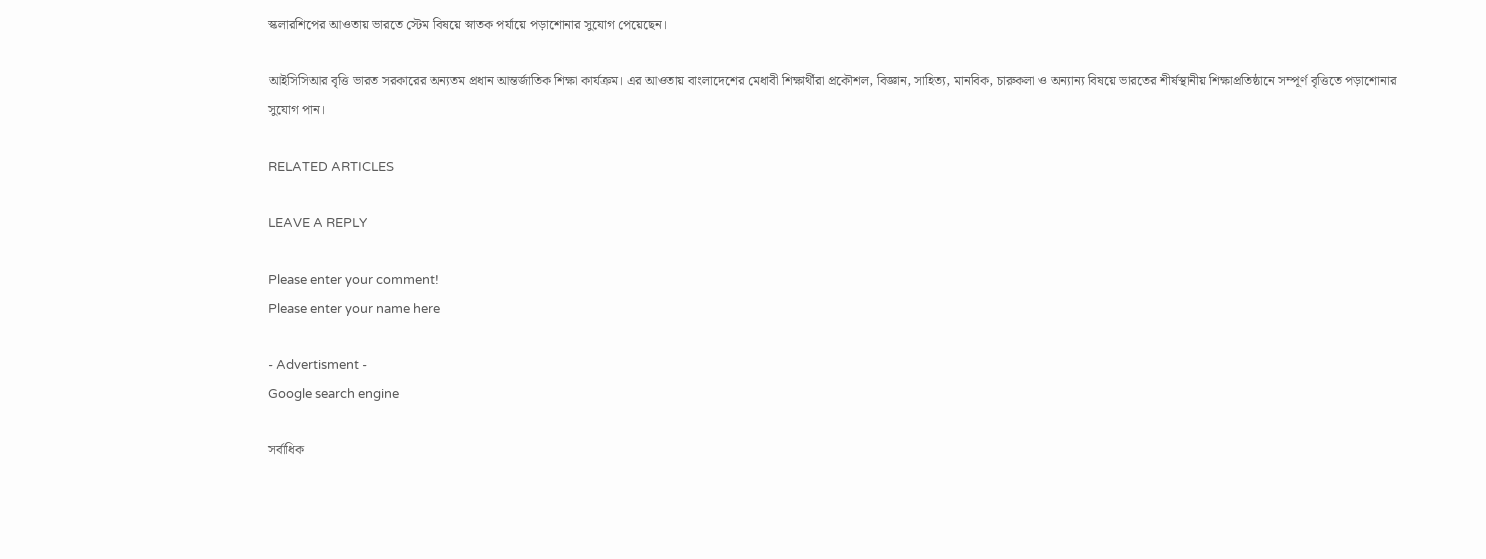স্কলারশিপের আওতায় ভারতে স্টেম বিষয়ে স্নাতক পর্যায়ে পড়াশোনার সুযোগ পেয়েছেন।

আইসিসিআর বৃত্তি ভারত সরকারের অন্যতম প্রধান আন্তর্জাতিক শিক্ষা কার্যক্রম। এর আওতায় বাংলাদেশের মেধাবী শিক্ষার্থীরা প্রকৌশল, বিজ্ঞান, সাহিত্য, মানবিক, চারুকলা ও অন্যান্য বিষয়ে ভারতের শীর্ষস্থানীয় শিক্ষাপ্রতিষ্ঠানে সম্পূর্ণ বৃত্তিতে পড়াশোনার সুযোগ পান।

RELATED ARTICLES

LEAVE A REPLY

Please enter your comment!
Please enter your name here

- Advertisment -
Google search engine

সর্বাধিক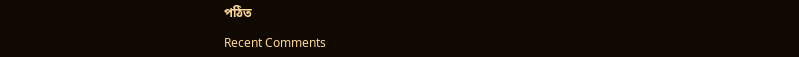পঠিত

Recent Comments